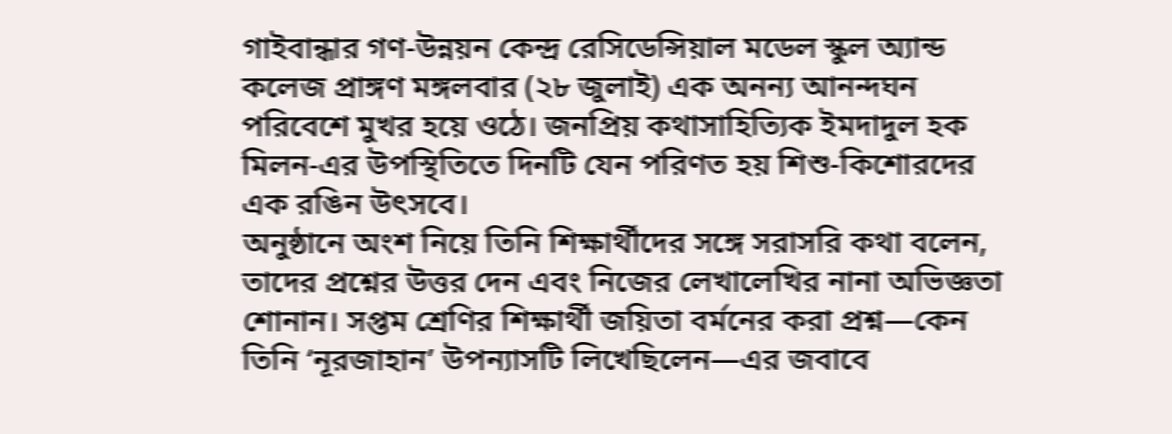গাইবান্ধার গণ-উন্নয়ন কেন্দ্র রেসিডেন্সিয়াল মডেল স্কুল অ্যান্ড কলেজ প্রাঙ্গণ মঙ্গলবার (২৮ জুলাই) এক অনন্য আনন্দঘন পরিবেশে মুখর হয়ে ওঠে। জনপ্রিয় কথাসাহিত্যিক ইমদাদুল হক মিলন-এর উপস্থিতিতে দিনটি যেন পরিণত হয় শিশু-কিশোরদের এক রঙিন উৎসবে।
অনুষ্ঠানে অংশ নিয়ে তিনি শিক্ষার্থীদের সঙ্গে সরাসরি কথা বলেন, তাদের প্রশ্নের উত্তর দেন এবং নিজের লেখালেখির নানা অভিজ্ঞতা শোনান। সপ্তম শ্রেণির শিক্ষার্থী জয়িতা বর্মনের করা প্রশ্ন—কেন তিনি ‘নূরজাহান’ উপন্যাসটি লিখেছিলেন—এর জবাবে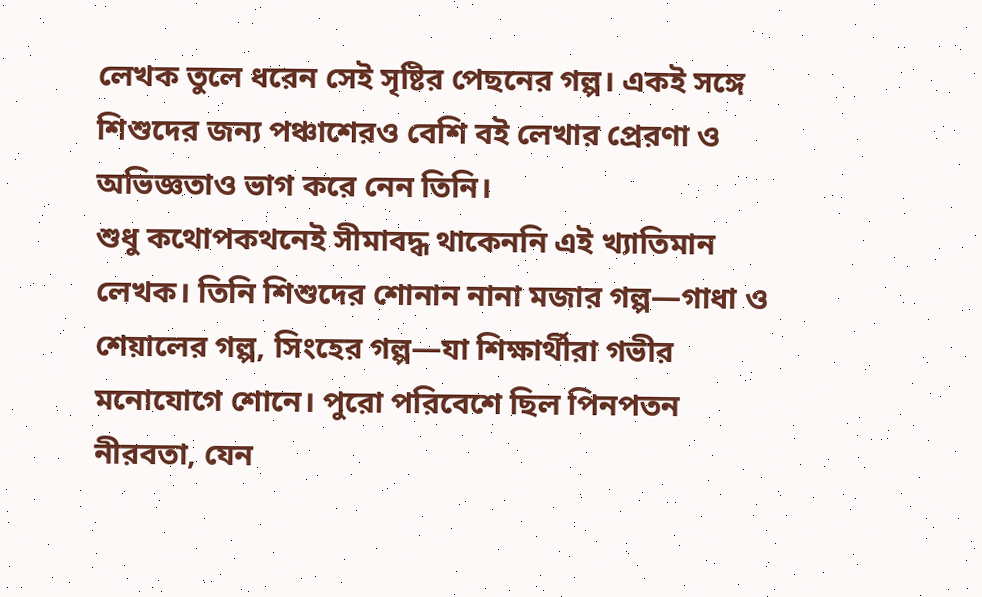লেখক তুলে ধরেন সেই সৃষ্টির পেছনের গল্প। একই সঙ্গে শিশুদের জন্য পঞ্চাশেরও বেশি বই লেখার প্রেরণা ও অভিজ্ঞতাও ভাগ করে নেন তিনি।
শুধু কথোপকথনেই সীমাবদ্ধ থাকেননি এই খ্যাতিমান লেখক। তিনি শিশুদের শোনান নানা মজার গল্প—গাধা ও শেয়ালের গল্প, সিংহের গল্প—যা শিক্ষার্থীরা গভীর মনোযোগে শোনে। পুরো পরিবেশে ছিল পিনপতন নীরবতা, যেন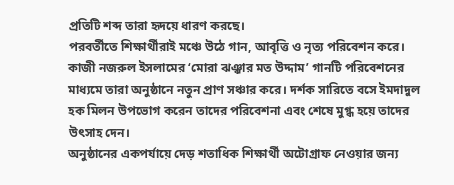প্রতিটি শব্দ তারা হৃদয়ে ধারণ করছে।
পরবর্তীতে শিক্ষার্থীরাই মঞ্চে উঠে গান, আবৃত্তি ও নৃত্য পরিবেশন করে। কাজী নজরুল ইসলামের ‘মোরা ঝঞ্ঝার মত উদ্দাম’ গানটি পরিবেশনের মাধ্যমে তারা অনুষ্ঠানে নতুন প্রাণ সঞ্চার করে। দর্শক সারিতে বসে ইমদাদুল হক মিলন উপভোগ করেন তাদের পরিবেশনা এবং শেষে মুগ্ধ হয়ে তাদের উৎসাহ দেন।
অনুষ্ঠানের একপর্যায়ে দেড় শতাধিক শিক্ষার্থী অটোগ্রাফ নেওয়ার জন্য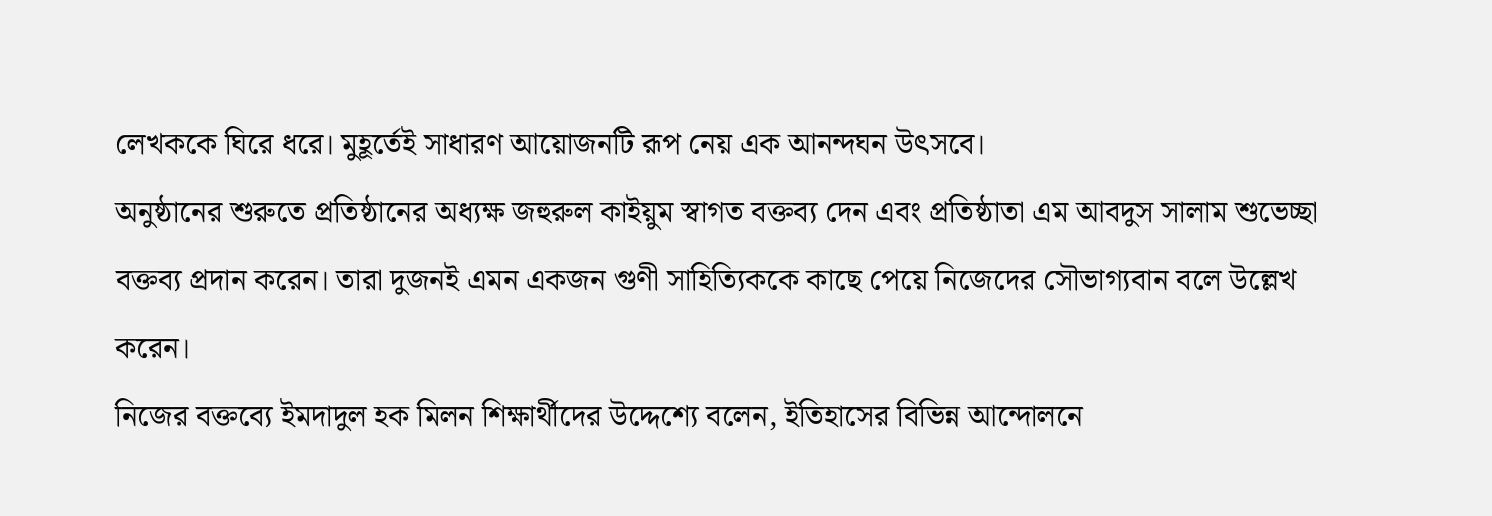লেখককে ঘিরে ধরে। মুহূর্তেই সাধারণ আয়োজনটি রূপ নেয় এক আনন্দঘন উৎসবে।
অনুষ্ঠানের শুরুতে প্রতিষ্ঠানের অধ্যক্ষ জহুরুল কাইয়ুম স্বাগত বক্তব্য দেন এবং প্রতিষ্ঠাতা এম আবদুস সালাম শুভেচ্ছা বক্তব্য প্রদান করেন। তারা দুজনই এমন একজন গুণী সাহিত্যিককে কাছে পেয়ে নিজেদের সৌভাগ্যবান বলে উল্লেখ করেন।
নিজের বক্তব্যে ইমদাদুল হক মিলন শিক্ষার্থীদের উদ্দেশ্যে বলেন, ইতিহাসের বিভিন্ন আন্দোলনে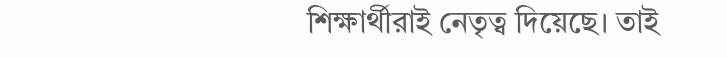শিক্ষার্থীরাই নেতৃত্ব দিয়েছে। তাই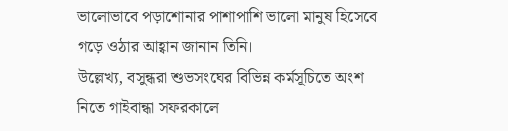ভালোভাবে পড়াশোনার পাশাপাশি ভালো মানুষ হিসেবে গড়ে ওঠার আহ্বান জানান তিনি।
উল্লেখ্য, বসুন্ধরা শুভসংঘের বিভিন্ন কর্মসূচিতে অংশ নিতে গাইবান্ধা সফরকালে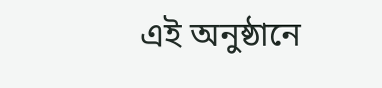এই অনুষ্ঠানে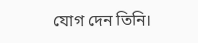যোগ দেন তিনি।